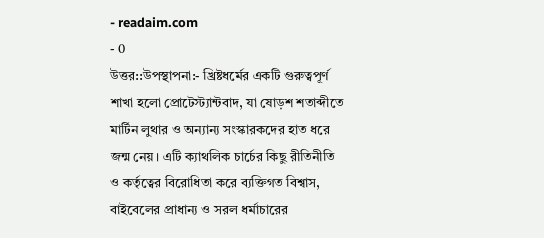- readaim.com
- 0
উত্তর::উপস্থাপনা:- খ্রিষ্টধর্মের একটি গুরুত্বপূর্ণ শাখা হলো প্রোটেস্ট্যান্টবাদ, যা ষোড়শ শতাব্দীতে মার্টিন লুথার ও অন্যান্য সংস্কারকদের হাত ধরে জন্ম নেয়। এটি ক্যাথলিক চার্চের কিছু রীতিনীতি ও কর্তৃত্বের বিরোধিতা করে ব্যক্তিগত বিশ্বাস, বাইবেলের প্রাধান্য ও সরল ধর্মাচারের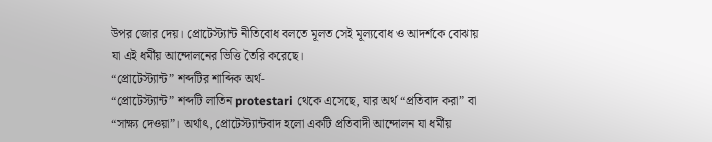উপর জোর দেয়। প্রোটেস্ট্যান্ট নীতিবোধ বলতে মূলত সেই মূল্যবোধ ও আদর্শকে বোঝায় যা এই ধর্মীয় আন্দোলনের ভিত্তি তৈরি করেছে।
“প্রোটেস্ট্যান্ট” শব্দটির শাব্দিক অর্থ-
“প্রোটেস্ট্যান্ট” শব্দটি লাতিন protestari থেকে এসেছে, যার অর্থ “প্রতিবাদ করা” বা “সাক্ষ্য দেওয়া”। অর্থাৎ, প্রোটেস্ট্যান্টবাদ হলো একটি প্রতিবাদী আন্দোলন যা ধর্মীয়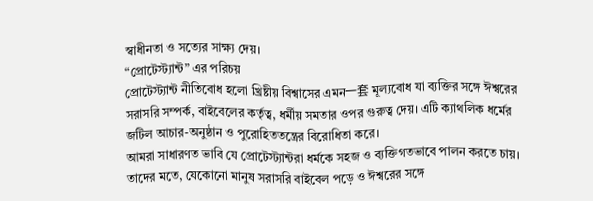স্বাধীনতা ও সত্যের সাক্ষ্য দেয়।
“প্রোটেস্ট্যান্ট” এর পরিচয়
প্রোটেস্ট্যান্ট নীতিবোধ হলো খ্রিষ্টীয় বিশ্বাসের এমন一套 মূল্যবোধ যা ব্যক্তির সঙ্গে ঈশ্বরের সরাসরি সম্পর্ক, বাইবেলের কর্তৃত্ব, ধর্মীয় সমতার ওপর গুরুত্ব দেয়। এটি ক্যাথলিক ধর্মের জটিল আচার-অনুষ্ঠান ও পুরোহিততন্ত্রের বিরোধিতা করে।
আমরা সাধারণত ভাবি যে প্রোটেস্ট্যান্টরা ধর্মকে সহজ ও ব্যক্তিগতভাবে পালন করতে চায়। তাদের মতে, যেকোনো মানুষ সরাসরি বাইবেল পড়ে ও ঈশ্বরের সঙ্গে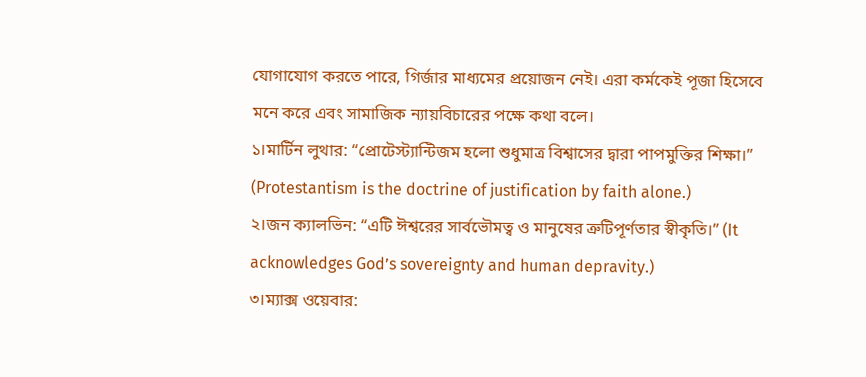যোগাযোগ করতে পারে, গির্জার মাধ্যমের প্রয়োজন নেই। এরা কর্মকেই পূজা হিসেবে মনে করে এবং সামাজিক ন্যায়বিচারের পক্ষে কথা বলে।
১।মার্টিন লুথার: “প্রোটেস্ট্যান্টিজম হলো শুধুমাত্র বিশ্বাসের দ্বারা পাপমুক্তির শিক্ষা।” (Protestantism is the doctrine of justification by faith alone.)
২।জন ক্যালভিন: “এটি ঈশ্বরের সার্বভৌমত্ব ও মানুষের ত্রুটিপূর্ণতার স্বীকৃতি।” (It acknowledges God’s sovereignty and human depravity.)
৩।ম্যাক্স ওয়েবার: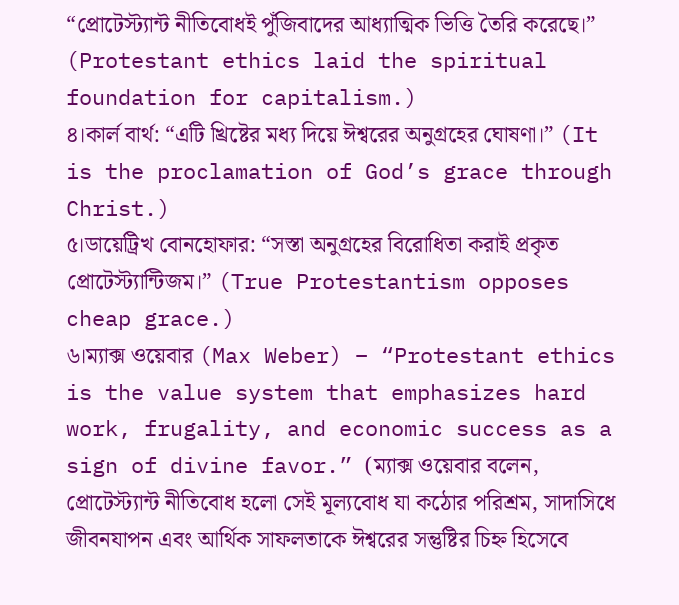“প্রোটেস্ট্যান্ট নীতিবোধই পুঁজিবাদের আধ্যাত্মিক ভিত্তি তৈরি করেছে।” (Protestant ethics laid the spiritual foundation for capitalism.)
৪।কার্ল বার্থ: “এটি খ্রিষ্টের মধ্য দিয়ে ঈশ্বরের অনুগ্রহের ঘোষণা।” (It is the proclamation of God’s grace through Christ.)
৫।ডায়েট্রিখ বোনহোফার: “সস্তা অনুগ্রহের বিরোধিতা করাই প্রকৃত প্রোটেস্ট্যান্টিজম।” (True Protestantism opposes cheap grace.)
৬।ম্যাক্স ওয়েবার (Max Weber) – “Protestant ethics is the value system that emphasizes hard work, frugality, and economic success as a sign of divine favor.” (ম্যাক্স ওয়েবার বলেন, প্রোটেস্ট্যান্ট নীতিবোধ হলো সেই মূল্যবোধ যা কঠোর পরিশ্রম, সাদাসিধে জীবনযাপন এবং আর্থিক সাফলতাকে ঈশ্বরের সন্তুষ্টির চিহ্ন হিসেবে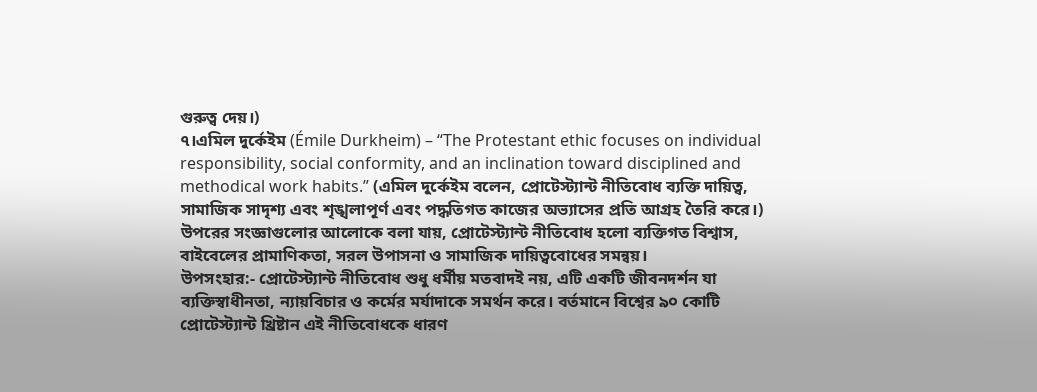গুরুত্ব দেয়।)
৭।এমিল দুর্কেইম (Émile Durkheim) – “The Protestant ethic focuses on individual responsibility, social conformity, and an inclination toward disciplined and methodical work habits.” (এমিল দুর্কেইম বলেন, প্রোটেস্ট্যান্ট নীতিবোধ ব্যক্তি দায়িত্ব, সামাজিক সাদৃশ্য এবং শৃঙ্খলাপূর্ণ এবং পদ্ধতিগত কাজের অভ্যাসের প্রতি আগ্রহ তৈরি করে।)
উপরের সংজ্ঞাগুলোর আলোকে বলা যায়, প্রোটেস্ট্যান্ট নীতিবোধ হলো ব্যক্তিগত বিশ্বাস, বাইবেলের প্রামাণিকতা, সরল উপাসনা ও সামাজিক দায়িত্ববোধের সমন্বয়।
উপসংহার:- প্রোটেস্ট্যান্ট নীতিবোধ শুধু ধর্মীয় মতবাদই নয়, এটি একটি জীবনদর্শন যা ব্যক্তিস্বাধীনতা, ন্যায়বিচার ও কর্মের মর্যাদাকে সমর্থন করে। বর্তমানে বিশ্বের ৯০ কোটি প্রোটেস্ট্যান্ট খ্রিষ্টান এই নীতিবোধকে ধারণ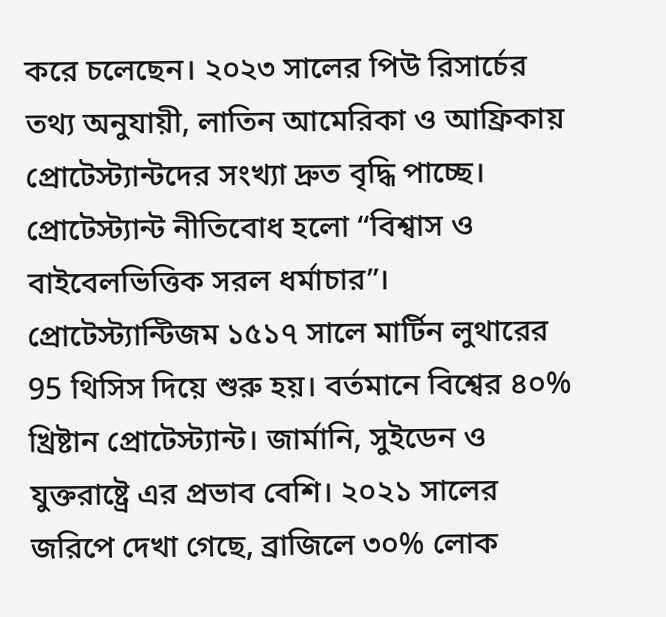করে চলেছেন। ২০২৩ সালের পিউ রিসার্চের তথ্য অনুযায়ী, লাতিন আমেরিকা ও আফ্রিকায় প্রোটেস্ট্যান্টদের সংখ্যা দ্রুত বৃদ্ধি পাচ্ছে।
প্রোটেস্ট্যান্ট নীতিবোধ হলো “বিশ্বাস ও বাইবেলভিত্তিক সরল ধর্মাচার”।
প্রোটেস্ট্যান্টিজম ১৫১৭ সালে মার্টিন লুথারের 95 থিসিস দিয়ে শুরু হয়। বর্তমানে বিশ্বের ৪০% খ্রিষ্টান প্রোটেস্ট্যান্ট। জার্মানি, সুইডেন ও যুক্তরাষ্ট্রে এর প্রভাব বেশি। ২০২১ সালের জরিপে দেখা গেছে, ব্রাজিলে ৩০% লোক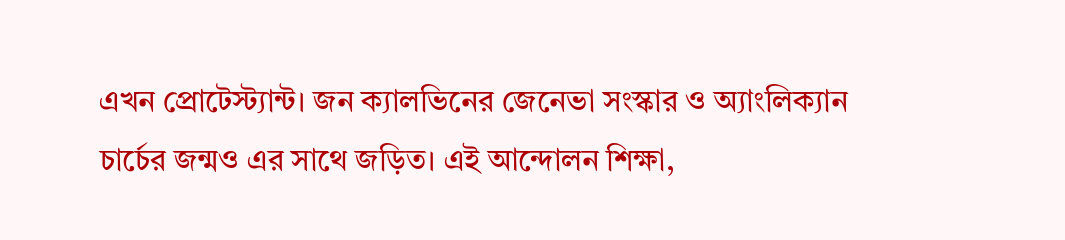এখন প্রোটেস্ট্যান্ট। জন ক্যালভিনের জেনেভা সংস্কার ও অ্যাংলিক্যান চার্চের জন্মও এর সাথে জড়িত। এই আন্দোলন শিক্ষা,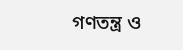গণতন্ত্র ও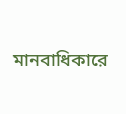মানবাধিকারে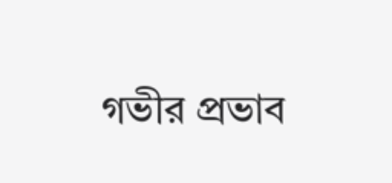গভীর প্রভাব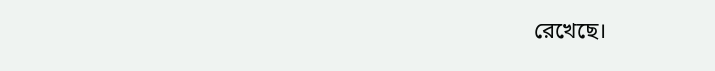রেখেছে।